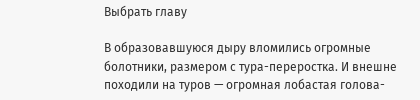Выбрать главу

В образовавшуюся дыру вломились огромные болотники, размером с тура-переростка. И внешне походили на туров — огромная лобастая голова-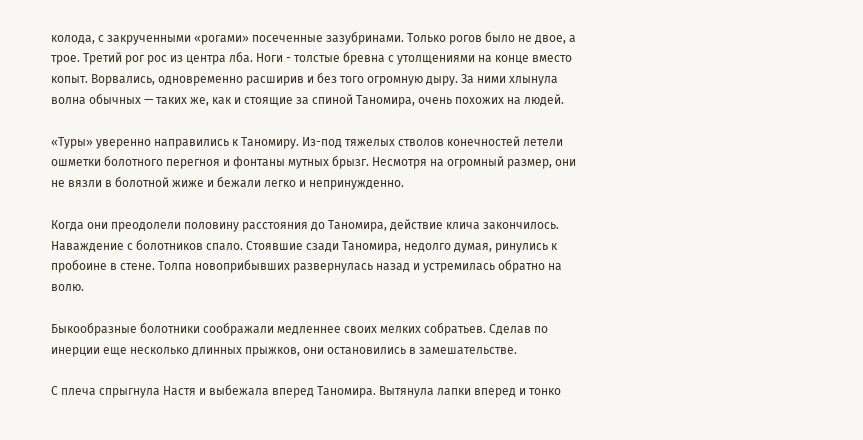колода, с закрученными «рогами» посеченные зазубринами. Только рогов было не двое, а трое. Третий рог рос из центра лба. Ноги - толстые бревна с утолщениями на конце вместо копыт. Ворвались, одновременно расширив и без того огромную дыру. За ними хлынула волна обычных — таких же, как и стоящие за спиной Таномира, очень похожих на людей.

«Туры» уверенно направились к Таномиру. Из-под тяжелых стволов конечностей летели ошметки болотного перегноя и фонтаны мутных брызг. Несмотря на огромный размер, они не вязли в болотной жиже и бежали легко и непринужденно.

Когда они преодолели половину расстояния до Таномира, действие клича закончилось. Наваждение с болотников спало. Стоявшие сзади Таномира, недолго думая, ринулись к пробоине в стене. Толпа новоприбывших развернулась назад и устремилась обратно на волю.

Быкообразные болотники соображали медленнее своих мелких собратьев. Сделав по инерции еще несколько длинных прыжков, они остановились в замешательстве.

С плеча спрыгнула Настя и выбежала вперед Таномира. Вытянула лапки вперед и тонко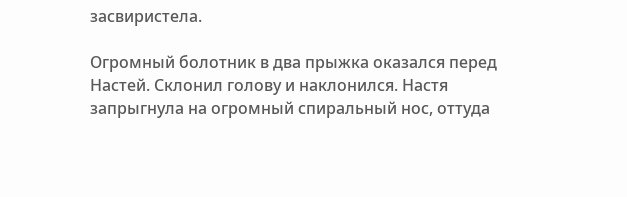засвиристела.

Огромный болотник в два прыжка оказался перед Настей. Склонил голову и наклонился. Настя запрыгнула на огромный спиральный нос, оттуда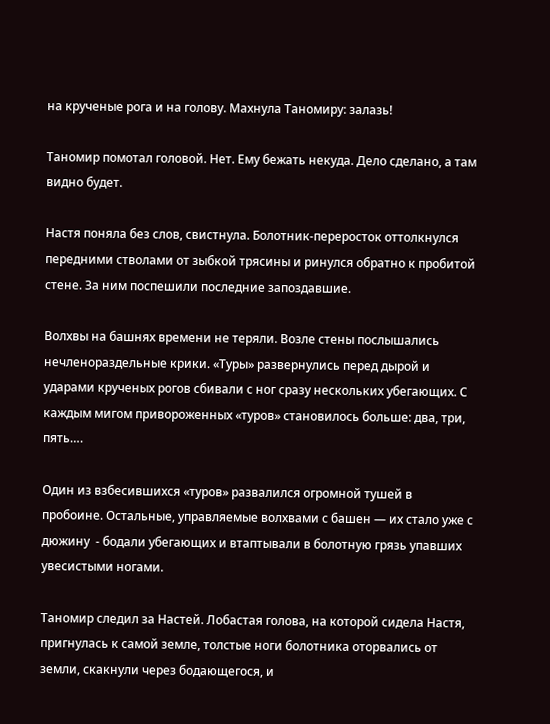на крученые рога и на голову. Махнула Таномиру: залазь!

Таномир помотал головой. Нет. Ему бежать некуда. Дело сделано, а там видно будет.

Настя поняла без слов, свистнула. Болотник-переросток оттолкнулся передними стволами от зыбкой трясины и ринулся обратно к пробитой стене. За ним поспешили последние запоздавшие.

Волхвы на башнях времени не теряли. Возле стены послышались нечленораздельные крики. «Туры» развернулись перед дырой и ударами крученых рогов сбивали с ног сразу нескольких убегающих. С каждым мигом привороженных «туров» становилось больше: два, три, пять….

Один из взбесившихся «туров» развалился огромной тушей в пробоине. Остальные, управляемые волхвами с башен — их стало уже с дюжину  - бодали убегающих и втаптывали в болотную грязь упавших увесистыми ногами.

Таномир следил за Настей. Лобастая голова, на которой сидела Настя, пригнулась к самой земле, толстые ноги болотника оторвались от земли, скакнули через бодающегося, и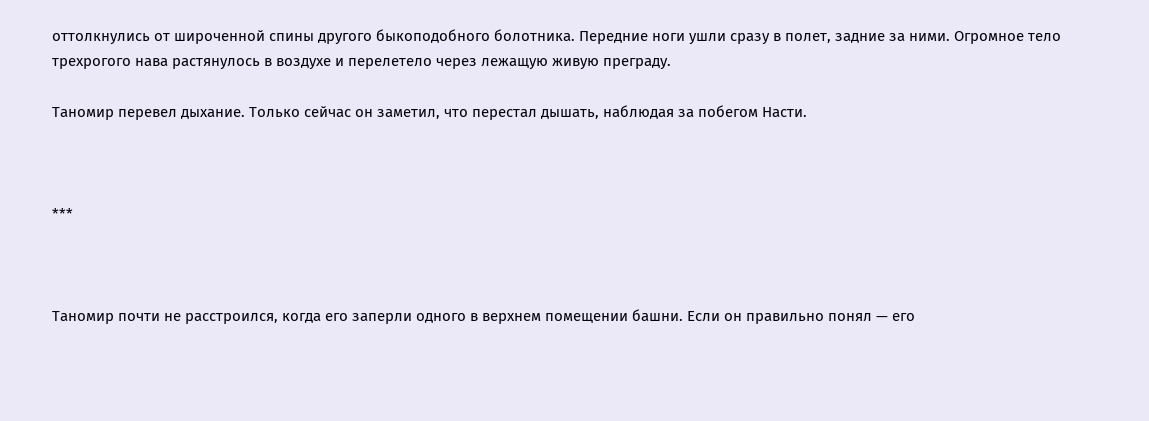оттолкнулись от широченной спины другого быкоподобного болотника. Передние ноги ушли сразу в полет, задние за ними. Огромное тело трехрогого нава растянулось в воздухе и перелетело через лежащую живую преграду.

Таномир перевел дыхание. Только сейчас он заметил, что перестал дышать, наблюдая за побегом Насти.



***



Таномир почти не расстроился, когда его заперли одного в верхнем помещении башни. Если он правильно понял — его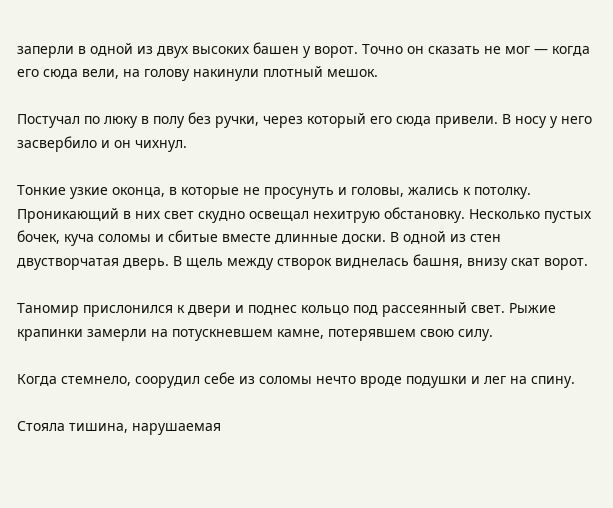заперли в одной из двух высоких башен у ворот. Точно он сказать не мог — когда его сюда вели, на голову накинули плотный мешок.

Постучал по люку в полу без ручки, через который его сюда привели. В носу у него засвербило и он чихнул.

Тонкие узкие оконца, в которые не просунуть и головы, жались к потолку. Проникающий в них свет скудно освещал нехитрую обстановку. Несколько пустых бочек, куча соломы и сбитые вместе длинные доски. В одной из стен двустворчатая дверь. В щель между створок виднелась башня, внизу скат ворот.

Таномир прислонился к двери и поднес кольцо под рассеянный свет. Рыжие крапинки замерли на потускневшем камне, потерявшем свою силу.

Когда стемнело, соорудил себе из соломы нечто вроде подушки и лег на спину.

Стояла тишина, нарушаемая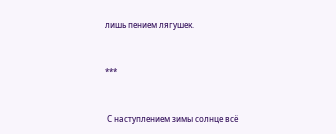лишь пением лягушек.



***



 С наступлением зимы солнце всё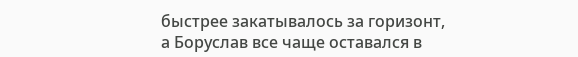быстрее закатывалось за горизонт, а Боруслав все чаще оставался в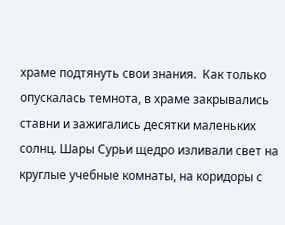храме подтянуть свои знания.  Как только опускалась темнота, в храме закрывались ставни и зажигались десятки маленьких солнц. Шары Сурьи щедро изливали свет на круглые учебные комнаты, на коридоры с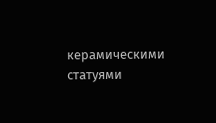керамическими статуями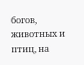богов, животных и птиц, на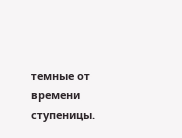темные от времени ступеницы.